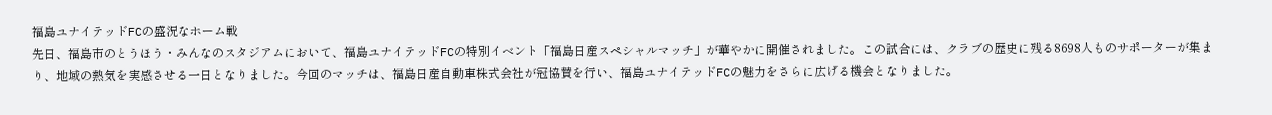福島ユナイテッドFCの盛況なホーム戦
先日、福島市のとうほう・みんなのスタジアムにおいて、福島ユナイテッドFCの特別イベント「福島日産スペシャルマッチ」が華やかに開催されました。この試合には、クラブの歴史に残る8698人ものサポーターが集まり、地域の熱気を実感させる一日となりました。今回のマッチは、福島日産自動車株式会社が冠協賛を行い、福島ユナイテッドFCの魅力をさらに広げる機会となりました。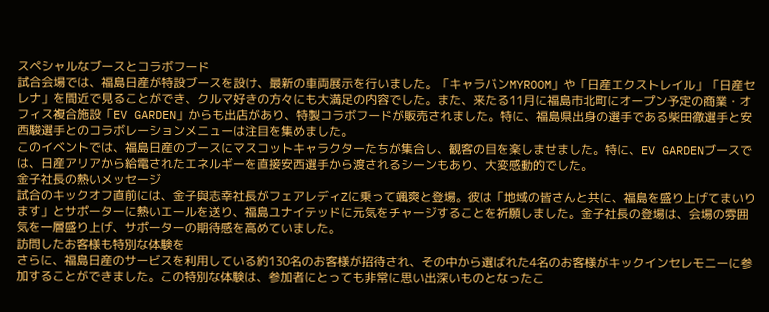スペシャルなブースとコラボフード
試合会場では、福島日産が特設ブースを設け、最新の車両展示を行いました。「キャラバンMYROOM」や「日産エクストレイル」「日産セレナ」を間近で見ることができ、クルマ好きの方々にも大満足の内容でした。また、来たる11月に福島市北町にオープン予定の商業・オフィス複合施設「EV GARDEN」からも出店があり、特製コラボフードが販売されました。特に、福島県出身の選手である柴田徹選手と安西駿選手とのコラボレーションメニューは注目を集めました。
このイベントでは、福島日産のブースにマスコットキャラクターたちが集合し、観客の目を楽しませました。特に、EV GARDENブースでは、日産アリアから給電されたエネルギーを直接安西選手から渡されるシーンもあり、大変感動的でした。
金子社長の熱いメッセージ
試合のキックオフ直前には、金子與志幸社長がフェアレディZに乗って颯爽と登場。彼は「地域の皆さんと共に、福島を盛り上げてまいります」とサポーターに熱いエールを送り、福島ユナイテッドに元気をチャージすることを祈願しました。金子社長の登場は、会場の雰囲気を一層盛り上げ、サポーターの期待感を高めていました。
訪問したお客様も特別な体験を
さらに、福島日産のサービスを利用している約130名のお客様が招待され、その中から選ばれた4名のお客様がキックインセレモニーに参加することができました。この特別な体験は、参加者にとっても非常に思い出深いものとなったこ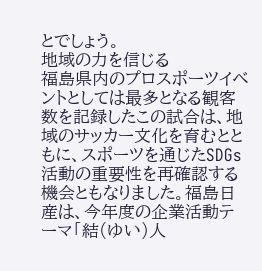とでしょう。
地域の力を信じる
福島県内のプロスポーツイベントとしては最多となる観客数を記録したこの試合は、地域のサッカー文化を育むとともに、スポーツを通じたSDGs活動の重要性を再確認する機会ともなりました。福島日産は、今年度の企業活動テーマ「結(ゆい)人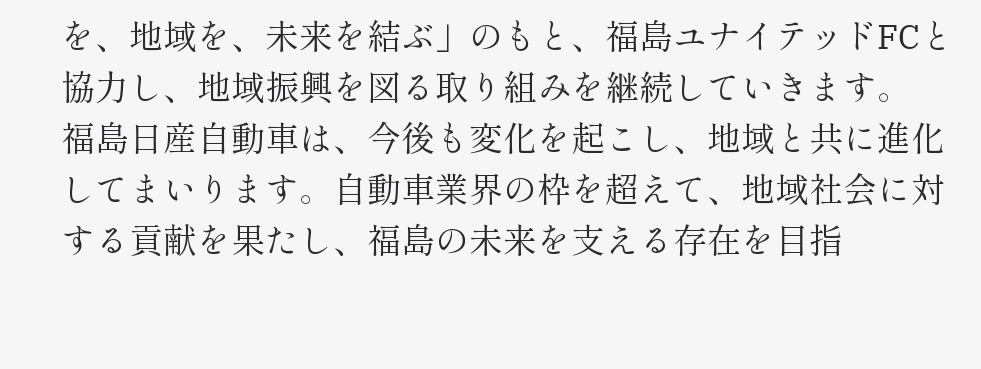を、地域を、未来を結ぶ」のもと、福島ユナイテッドFCと協力し、地域振興を図る取り組みを継続していきます。
福島日産自動車は、今後も変化を起こし、地域と共に進化してまいります。自動車業界の枠を超えて、地域社会に対する貢献を果たし、福島の未来を支える存在を目指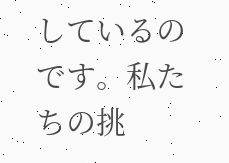しているのです。私たちの挑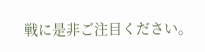戦に是非ご注目ください。